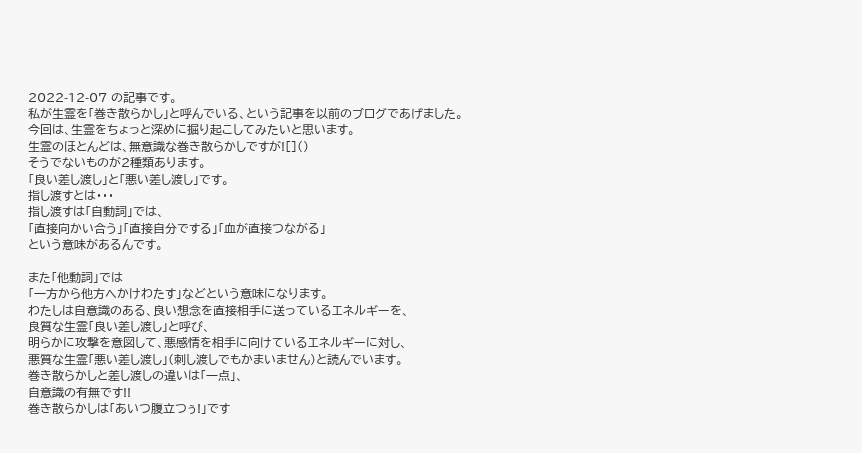2022-12-07 の記事です。
私が生霊を「巻き散らかし」と呼んでいる、という記事を以前のブログであげました。
今回は、生霊をちょっと深めに掘り起こしてみたいと思います。
生霊のほとんどは、無意識な巻き散らかしですが![]()
そうでないものが2種類あります。
「良い差し渡し」と「悪い差し渡し」です。
指し渡すとは・・・
指し渡すは「自動詞」では、
「直接向かい合う」「直接自分でする」「血が直接つながる」
という意味があるんです。

また「他動詞」では
「一方から他方へかけわたす」などという意味になります。
わたしは自意識のある、良い想念を直接相手に送っているエネルギーを、
良質な生霊「良い差し渡し」と呼び、
明らかに攻撃を意図して、悪感情を相手に向けているエネルギーに対し、
悪質な生霊「悪い差し渡し」(刺し渡しでもかまいません)と読んでいます。
巻き散らかしと差し渡しの違いは「一点」、
自意識の有無です!!
巻き散らかしは「あいつ腹立つぅ!」です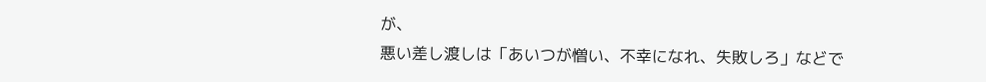が、
悪い差し渡しは「あいつが憎い、不幸になれ、失敗しろ」などで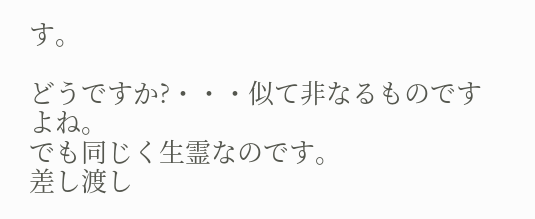す。

どうですか?・・・似て非なるものですよね。
でも同じく生霊なのです。
差し渡し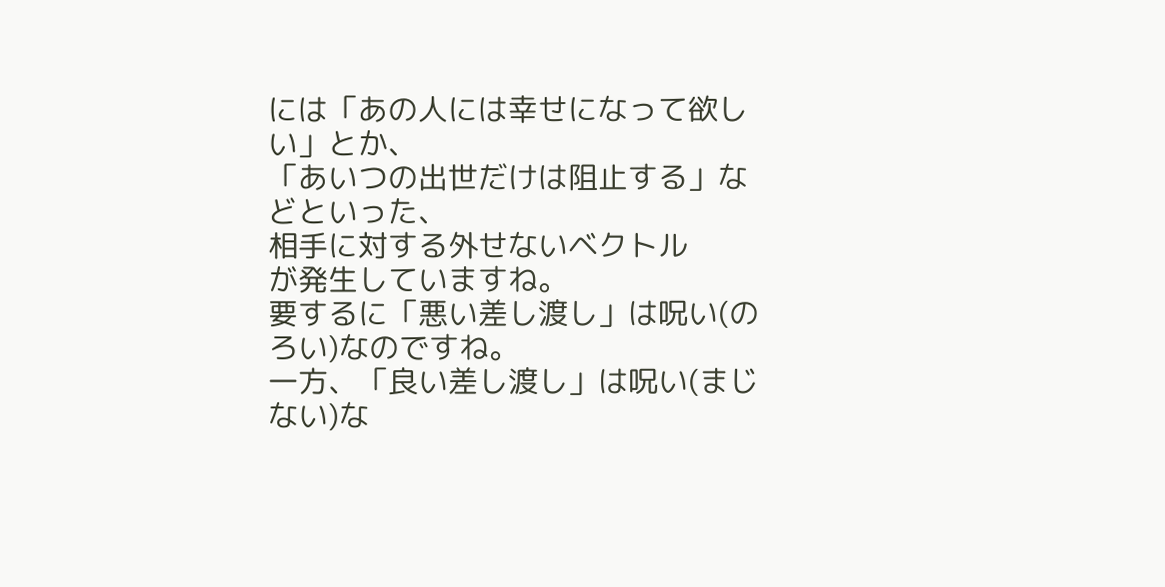には「あの人には幸せになって欲しい」とか、
「あいつの出世だけは阻止する」などといった、
相手に対する外せないベクトル
が発生していますね。
要するに「悪い差し渡し」は呪い(のろい)なのですね。
一方、「良い差し渡し」は呪い(まじない)な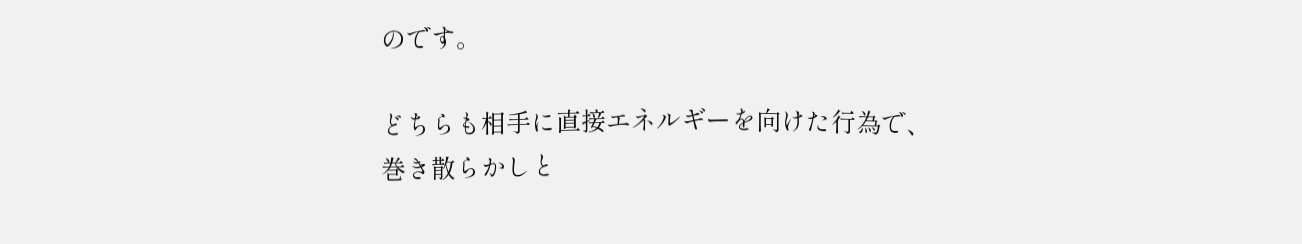のです。

どちらも相手に直接エネルギーを向けた行為で、
巻き散らかしと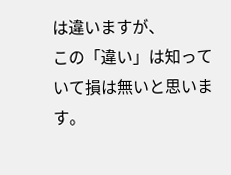は違いますが、
この「違い」は知っていて損は無いと思います。